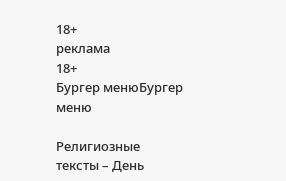18+
реклама
18+
Бургер менюБургер меню

Религиозные тексты – День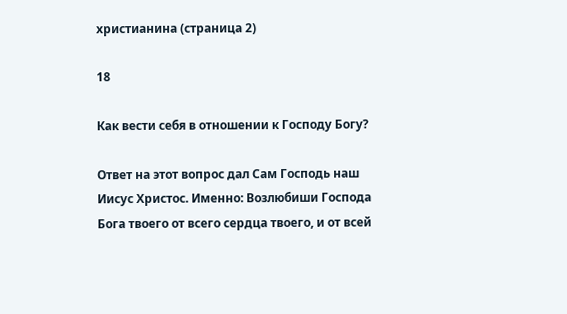христианина (страница 2)

18

Как вести себя в отношении к Господу Богу?

Ответ на этот вопрос дал Сам Господь наш Иисус Христос. Именно: Возлюбиши Господа Бога твоего от всего сердца твоего, и от всей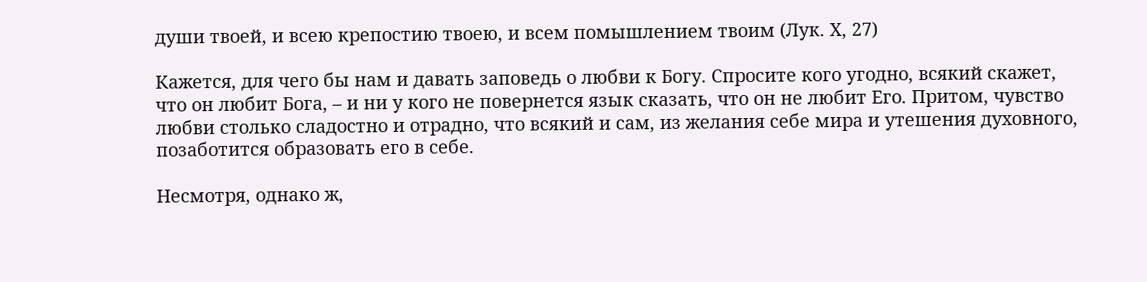души твоей, и всею крепостию твоею, и всем помышлением твоим (Лук. Х, 27)

Кажется, для чего бы нам и давать заповедь о любви к Богу. Спросите кого угодно, всякий скажет, что он любит Бога, – и ни у кого не повернется язык сказать, что он не любит Его. Притом, чувство любви столько сладостно и отрадно, что всякий и сам, из желания себе мира и утешения духовного, позаботится образовать его в себе.

Несмотря, однако ж,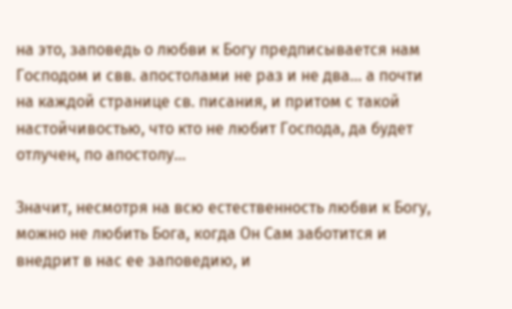на это, заповедь о любви к Богу предписывается нам Господом и свв. апостолами не раз и не два… а почти на каждой странице св. писания, и притом с такой настойчивостью, что кто не любит Господа, да будет отлучен, по апостолу…

Значит, несмотря на всю естественность любви к Богу, можно не любить Бога, когда Он Сам заботится и внедрит в нас ее заповедию, и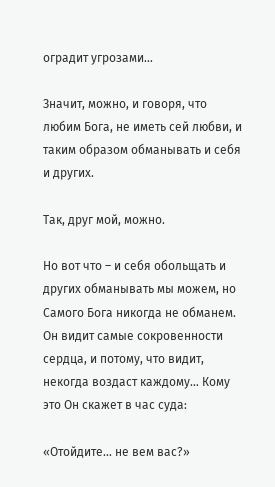оградит угрозами…

Значит, можно, и говоря, что любим Бога, не иметь сей любви, и таким образом обманывать и себя и других.

Так, друг мой, можно.

Но вот что – и себя обольщать и других обманывать мы можем, но Самого Бога никогда не обманем. Он видит самые сокровенности сердца, и потому, что видит, некогда воздаст каждому… Кому это Он скажет в час суда:

«Отойдите… не вем вас?»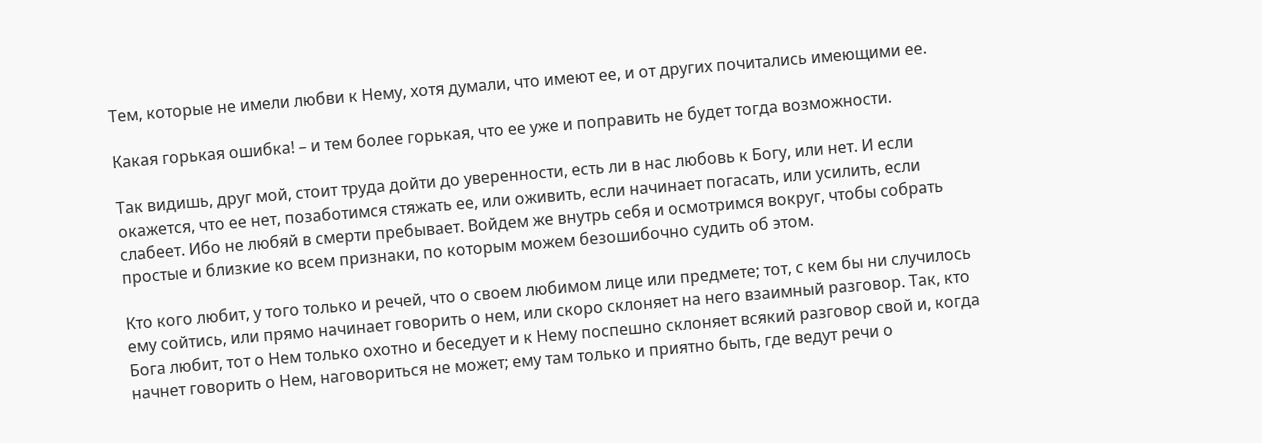Тем, которые не имели любви к Нему, хотя думали, что имеют ее, и от других почитались имеющими ее.

Какая горькая ошибка! – и тем более горькая, что ее уже и поправить не будет тогда возможности.

Так видишь, друг мой, стоит труда дойти до уверенности, есть ли в нас любовь к Богу, или нет. И если окажется, что ее нет, позаботимся стяжать ее, или оживить, если начинает погасать, или усилить, если слабеет. Ибо не любяй в смерти пребывает. Войдем же внутрь себя и осмотримся вокруг, чтобы собрать простые и близкие ко всем признаки, по которым можем безошибочно судить об этом.

Кто кого любит, у того только и речей, что о своем любимом лице или предмете; тот, с кем бы ни случилось ему сойтись, или прямо начинает говорить о нем, или скоро склоняет на него взаимный разговор. Так, кто Бога любит, тот о Нем только охотно и беседует и к Нему поспешно склоняет всякий разговор свой и, когда начнет говорить о Нем, наговориться не может; ему там только и приятно быть, где ведут речи о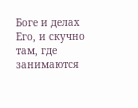Боге и делах Его, и скучно там, где занимаются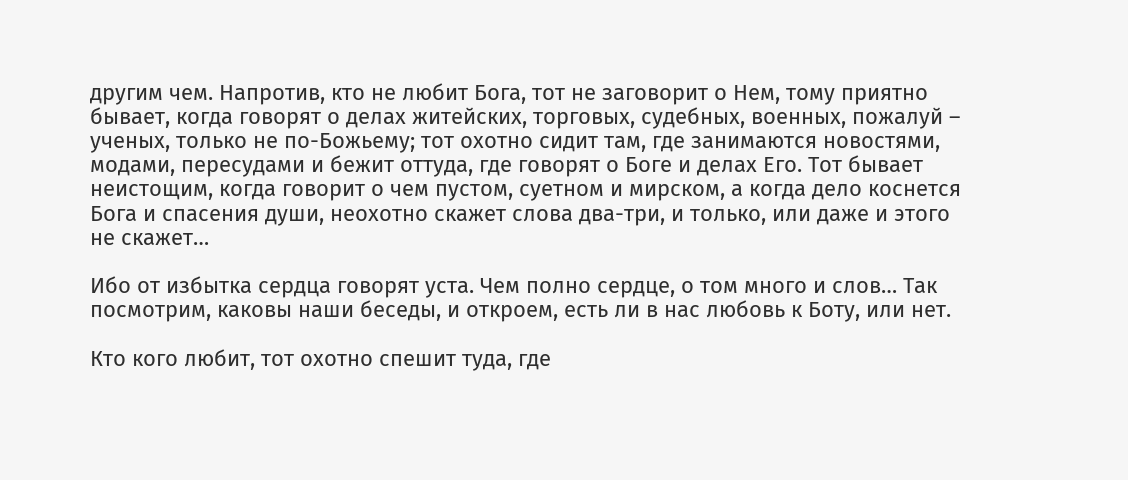другим чем. Напротив, кто не любит Бога, тот не заговорит о Нем, тому приятно бывает, когда говорят о делах житейских, торговых, судебных, военных, пожалуй – ученых, только не по-Божьему; тот охотно сидит там, где занимаются новостями, модами, пересудами и бежит оттуда, где говорят о Боге и делах Его. Тот бывает неистощим, когда говорит о чем пустом, суетном и мирском, а когда дело коснется Бога и спасения души, неохотно скажет слова два-три, и только, или даже и этого не скажет…

Ибо от избытка сердца говорят уста. Чем полно сердце, о том много и слов… Так посмотрим, каковы наши беседы, и откроем, есть ли в нас любовь к Боту, или нет.

Кто кого любит, тот охотно спешит туда, где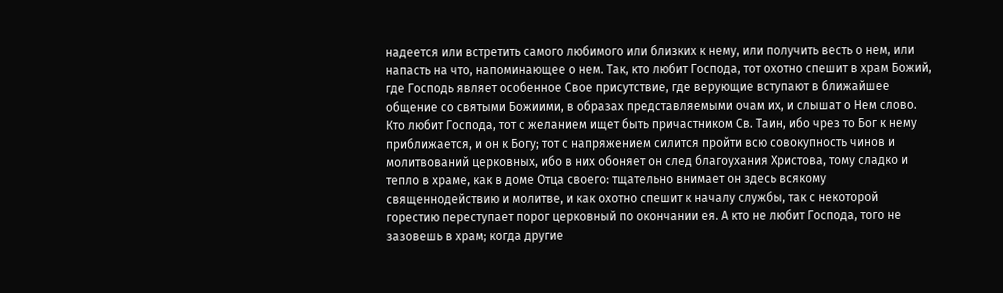надеется или встретить самого любимого или близких к нему, или получить весть о нем, или напасть на что, напоминающее о нем. Так, кто любит Господа, тот охотно спешит в храм Божий, где Господь являет особенное Свое присутствие, где верующие вступают в ближайшее общение со святыми Божиими, в образах представляемыми очам их, и слышат о Нем слово. Кто любит Господа, тот с желанием ищет быть причастником Св. Таин, ибо чрез то Бог к нему приближается, и он к Богу; тот с напряжением силится пройти всю совокупность чинов и молитвований церковных, ибо в них обоняет он след благоухания Христова, тому сладко и тепло в храме, как в доме Отца своего: тщательно внимает он здесь всякому священнодействию и молитве, и как охотно спешит к началу службы, так с некоторой горестию переступает порог церковный по окончании ея. А кто не любит Господа, того не зазовешь в храм; когда другие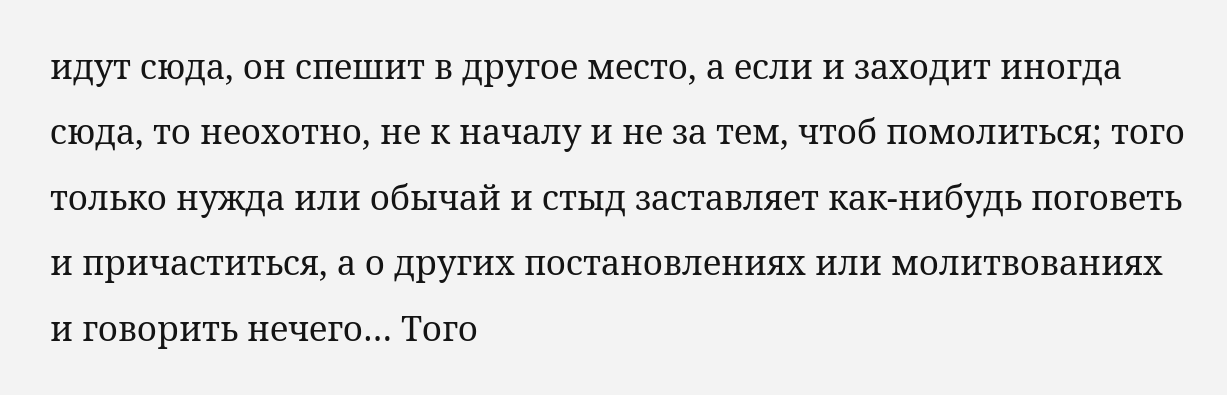идут сюда, он спешит в другое место, а если и заходит иногда сюда, то неохотно, не к началу и не за тем, чтоб помолиться; того только нужда или обычай и стыд заставляет как-нибудь поговеть и причаститься, а о других постановлениях или молитвованиях и говорить нечего… Того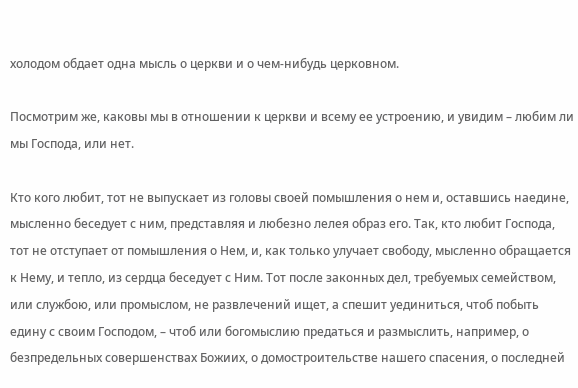холодом обдает одна мысль о церкви и о чем-нибудь церковном.

Посмотрим же, каковы мы в отношении к церкви и всему ее устроению, и увидим – любим ли мы Господа, или нет.

Кто кого любит, тот не выпускает из головы своей помышления о нем и, оставшись наедине, мысленно беседует с ним, представляя и любезно лелея образ его. Так, кто любит Господа, тот не отступает от помышления о Нем, и, как только улучает свободу, мысленно обращается к Нему, и тепло, из сердца беседует с Ним. Тот после законных дел, требуемых семейством, или службою, или промыслом, не развлечений ищет, а спешит уединиться, чтоб побыть едину с своим Господом, – чтоб или богомыслию предаться и размыслить, например, о безпредельных совершенствах Божиих, о домостроительстве нашего спасения, о последней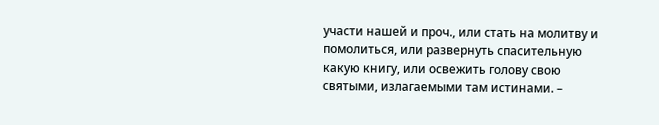участи нашей и проч., или стать на молитву и помолиться, или развернуть спасительную какую книгу, или освежить голову свою святыми, излагаемыми там истинами. –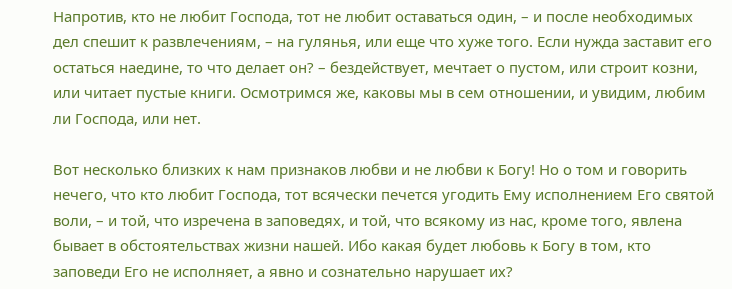Напротив, кто не любит Господа, тот не любит оставаться один, – и после необходимых дел спешит к развлечениям, – на гулянья, или еще что хуже того. Если нужда заставит его остаться наедине, то что делает он? – бездействует, мечтает о пустом, или строит козни, или читает пустые книги. Осмотримся же, каковы мы в сем отношении, и увидим, любим ли Господа, или нет.

Вот несколько близких к нам признаков любви и не любви к Богу! Но о том и говорить нечего, что кто любит Господа, тот всячески печется угодить Ему исполнением Его святой воли, – и той, что изречена в заповедях, и той, что всякому из нас, кроме того, явлена бывает в обстоятельствах жизни нашей. Ибо какая будет любовь к Богу в том, кто заповеди Его не исполняет, а явно и сознательно нарушает их?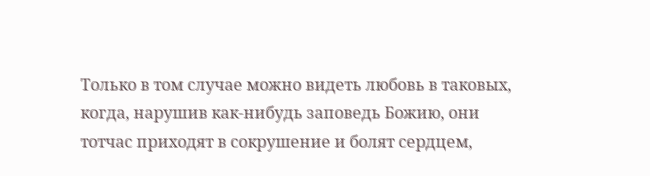Только в том случае можно видеть любовь в таковых, когда, нарушив как-нибудь заповедь Божию, они тотчас приходят в сокрушение и болят сердцем,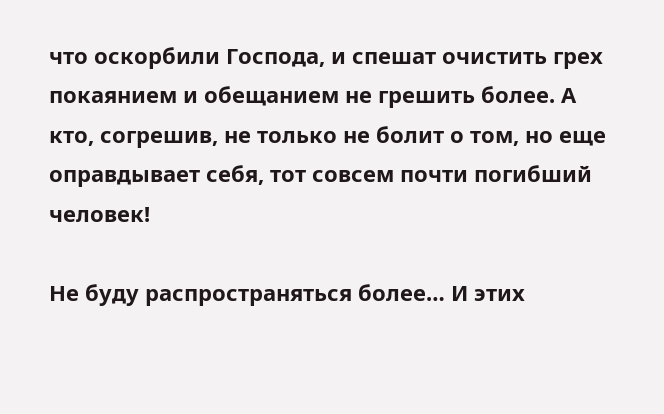что оскорбили Господа, и спешат очистить грех покаянием и обещанием не грешить более. А кто, согрешив, не только не болит о том, но еще оправдывает себя, тот совсем почти погибший человек!

Не буду распространяться более… И этих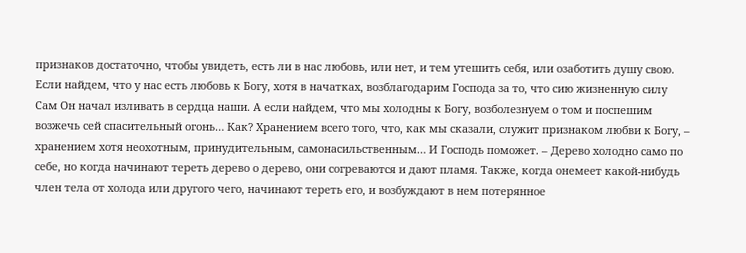признаков достаточно, чтобы увидеть, есть ли в нас любовь, или нет, и тем утешить себя, или озаботить душу свою. Если найдем, что у нас есть любовь к Богу, хотя в начатках, возблагодарим Господа за то, что сию жизненную силу Сам Он начал изливать в сердца наши. А если найдем, что мы холодны к Богу, возболезнуем о том и поспешим возжечь сей спасительный огонь… Как? Хранением всего того, что, как мы сказали, служит признаком любви к Богу, – хранением хотя неохотным, принудительным, самонасильственным… И Господь поможет. – Дерево холодно само по себе, но когда начинают тереть дерево о дерево, они согреваются и дают пламя. Также, когда онемеет какой-нибудь член тела от холода или другого чего, начинают тереть его, и возбуждают в нем потерянное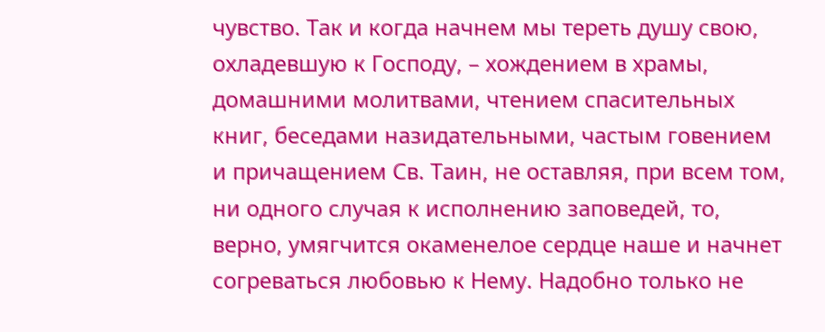чувство. Так и когда начнем мы тереть душу свою, охладевшую к Господу, – хождением в храмы, домашними молитвами, чтением спасительных книг, беседами назидательными, частым говением и причащением Св. Таин, не оставляя, при всем том, ни одного случая к исполнению заповедей, то, верно, умягчится окаменелое сердце наше и начнет согреваться любовью к Нему. Надобно только не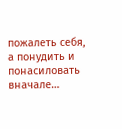пожалеть себя, а понудить и понасиловать вначале…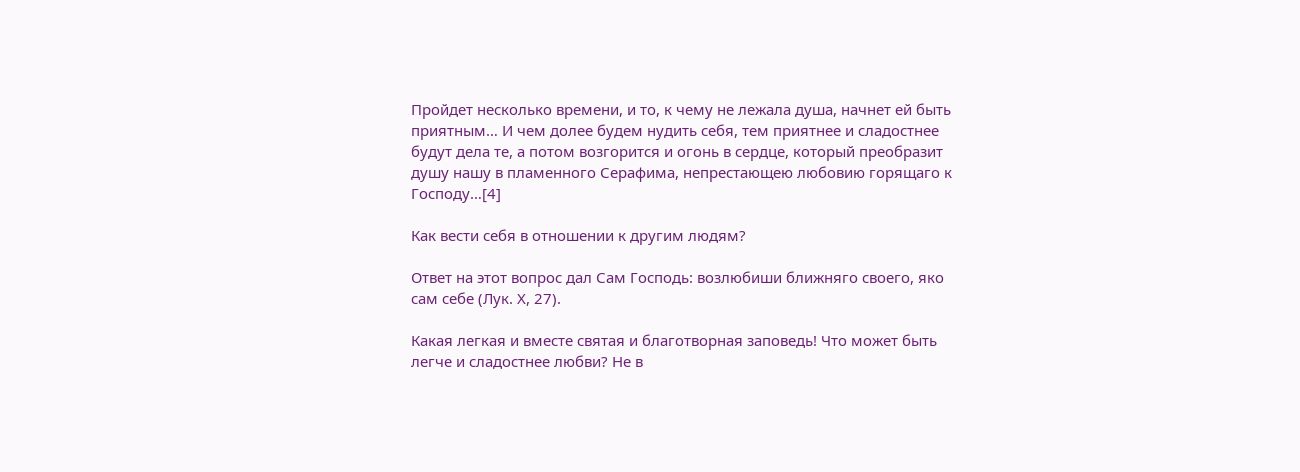Пройдет несколько времени, и то, к чему не лежала душа, начнет ей быть приятным… И чем долее будем нудить себя, тем приятнее и сладостнее будут дела те, а потом возгорится и огонь в сердце, который преобразит душу нашу в пламенного Серафима, непрестающею любовию горящаго к Господу…[4]

Как вести себя в отношении к другим людям?

Ответ на этот вопрос дал Сам Господь: возлюбиши ближняго своего, яко сам себе (Лук. Х, 27).

Какая легкая и вместе святая и благотворная заповедь! Что может быть легче и сладостнее любви? Не в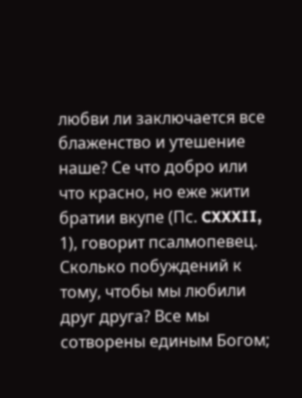любви ли заключается все блаженство и утешение наше? Се что добро или что красно, но еже жити братии вкупе (Пс. CXXXII, 1), говорит псалмопевец. Сколько побуждений к тому, чтобы мы любили друг друга? Все мы сотворены единым Богом;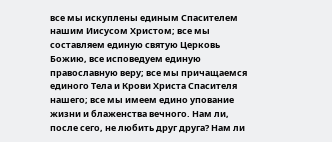все мы искуплены единым Спасителем нашим Иисусом Христом; все мы составляем единую святую Церковь Божию, все исповедуем единую православную веру; все мы причащаемся единого Тела и Крови Христа Спасителя нашего; все мы имеем едино упование жизни и блаженства вечного. Нам ли, после сего, не любить друг друга? Нам ли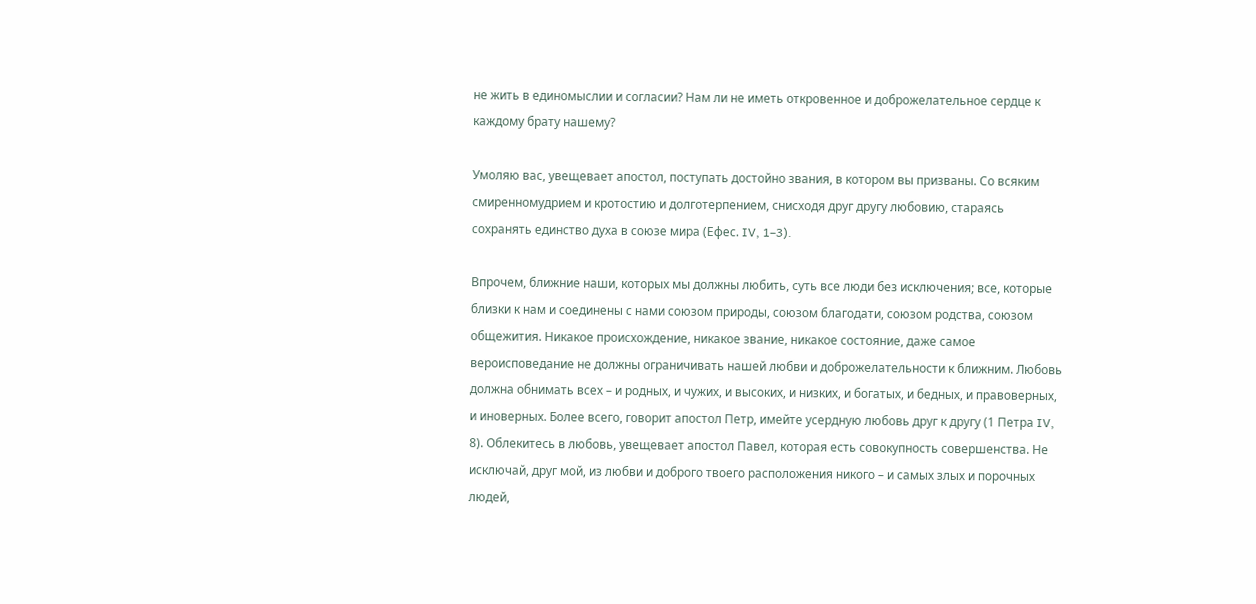не жить в единомыслии и согласии? Нам ли не иметь откровенное и доброжелательное сердце к каждому брату нашему?

Умоляю вас, увещевает апостол, поступать достойно звания, в котором вы призваны. Со всяким смиренномудрием и кротостию и долготерпением, снисходя друг другу любовию, стараясь сохранять единство духа в союзе мира (Ефес. IV, 1–3).

Впрочем, ближние наши, которых мы должны любить, суть все люди без исключения; все, которые близки к нам и соединены с нами союзом природы, союзом благодати, союзом родства, союзом общежития. Никакое происхождение, никакое звание, никакое состояние, даже самое вероисповедание не должны ограничивать нашей любви и доброжелательности к ближним. Любовь должна обнимать всех – и родных, и чужих, и высоких, и низких, и богатых, и бедных, и правоверных, и иноверных. Более всего, говорит апостол Петр, имейте усердную любовь друг к другу (1 Петра IV, 8). Облекитесь в любовь, увещевает апостол Павел, которая есть совокупность совершенства. Не исключай, друг мой, из любви и доброго твоего расположения никого – и самых злых и порочных людей,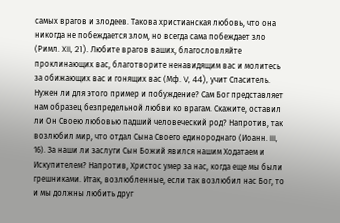самых врагов и злодеев. Такова христианская любовь, что она никогда не побеждается злом, но всегда сама побеждает зло (Римл. XII, 21). Любите врагов ваших, благословляйте проклинающих вас, благотворите ненавидящим вас и молитесь за обижающих вас и гонящих вас (Мф. V, 44), учит Спаситель. Нужен ли для этого пример и побуждение? Сам Бог представляет нам образец безпредельной любви ко врагам. Скажите, оставил ли Он Своею любовью падший человеческий род? Напротив, так возлюбил мир, что отдал Сына Своего единороднаго (Иоанн. III, 16). За наши ли заслуги Сын Божий явился нашим Ходатаем и Искупителем? Напротив, Христос умер за нас, когда еще мы были грешниками. Итак, возлюбленные, если так возлюбил нас Бог, то и мы должны любить друг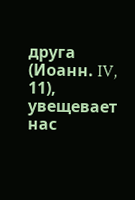друга (Иоанн. IV, 11), увещевает нас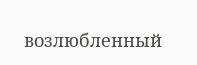возлюбленный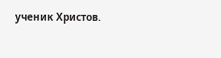ученик Христов.